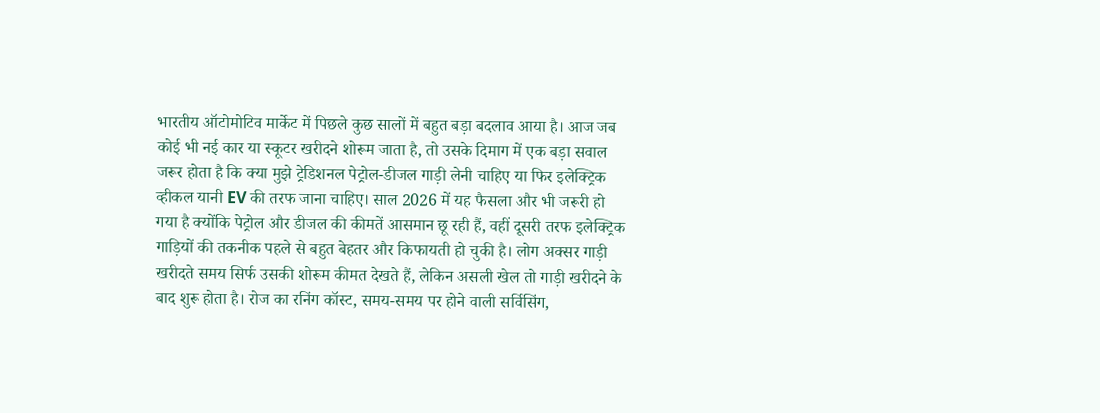भारतीय ऑटोमोटिव मार्केट में पिछले कुछ सालों में बहुत बड़ा बदलाव आया है। आज जब कोई भी नई कार या स्कूटर खरीदने शोरूम जाता है, तो उसके दिमाग में एक बड़ा सवाल जरूर होता है कि क्या मुझे ट्रेडिशनल पेट्रोल-डीजल गाड़ी लेनी चाहिए या फिर इलेक्ट्रिक व्हीकल यानी EV की तरफ जाना चाहिए। साल 2026 में यह फैसला और भी जरूरी हो गया है क्योंकि पेट्रोल और डीजल की कीमतें आसमान छू रही हैं, वहीं दूसरी तरफ इलेक्ट्रिक गाड़ियों की तकनीक पहले से बहुत बेहतर और किफायती हो चुकी है। लोग अक्सर गाड़ी खरीदते समय सिर्फ उसकी शोरूम कीमत देखते हैं, लेकिन असली खेल तो गाड़ी खरीदने के बाद शुरू होता है। रोज का रनिंग कॉस्ट, समय-समय पर होने वाली सर्विसिंग,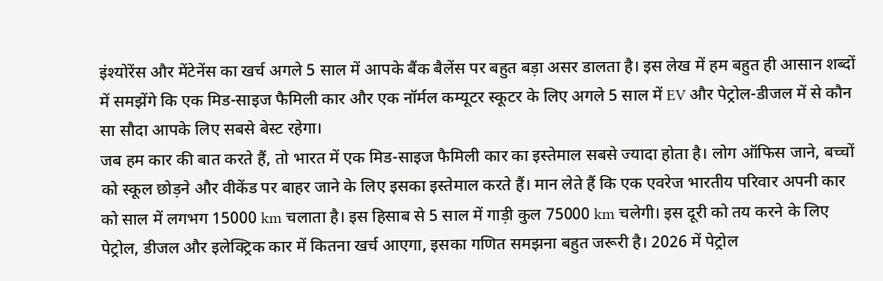इंश्योरेंस और मेंटेनेंस का खर्च अगले 5 साल में आपके बैंक बैलेंस पर बहुत बड़ा असर डालता है। इस लेख में हम बहुत ही आसान शब्दों में समझेंगे कि एक मिड-साइज फैमिली कार और एक नॉर्मल कम्यूटर स्कूटर के लिए अगले 5 साल में EV और पेट्रोल-डीजल में से कौन सा सौदा आपके लिए सबसे बेस्ट रहेगा।
जब हम कार की बात करते हैं, तो भारत में एक मिड-साइज फैमिली कार का इस्तेमाल सबसे ज्यादा होता है। लोग ऑफिस जाने, बच्चों को स्कूल छोड़ने और वीकेंड पर बाहर जाने के लिए इसका इस्तेमाल करते हैं। मान लेते हैं कि एक एवरेज भारतीय परिवार अपनी कार को साल में लगभग 15000 km चलाता है। इस हिसाब से 5 साल में गाड़ी कुल 75000 km चलेगी। इस दूरी को तय करने के लिए पेट्रोल, डीजल और इलेक्ट्रिक कार में कितना खर्च आएगा, इसका गणित समझना बहुत जरूरी है। 2026 में पेट्रोल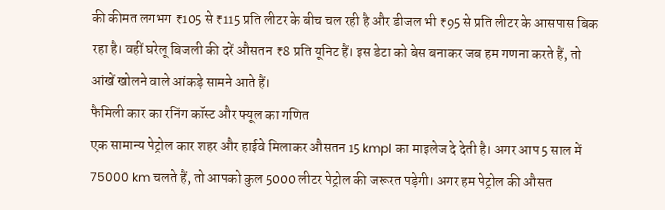की कीमत लगभग ₹105 से ₹115 प्रति लीटर के बीच चल रही है और डीजल भी ₹95 से प्रति लीटर के आसपास बिक रहा है। वहीं घरेलू बिजली की दरें औसतन ₹8 प्रति यूनिट हैं। इस डेटा को बेस बनाकर जब हम गणना करते हैं, तो आंखें खोलने वाले आंकड़े सामने आते हैं।
फैमिली कार का रनिंग कॉस्ट और फ्यूल का गणित
एक सामान्य पेट्रोल कार शहर और हाईवे मिलाकर औसतन 15 kmpl का माइलेज दे देती है। अगर आप 5 साल में 75000 km चलते हैं, तो आपको कुल 5000 लीटर पेट्रोल की जरूरत पड़ेगी। अगर हम पेट्रोल की औसत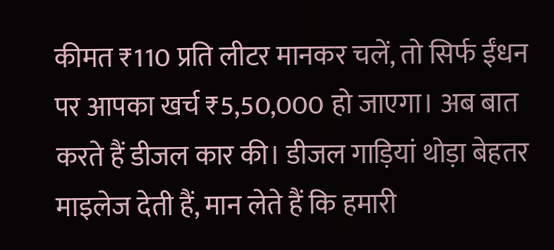कीमत ₹110 प्रति लीटर मानकर चलें, तो सिर्फ ईंधन पर आपका खर्च ₹5,50,000 हो जाएगा। अब बात करते हैं डीजल कार की। डीजल गाड़ियां थोड़ा बेहतर माइलेज देती हैं, मान लेते हैं कि हमारी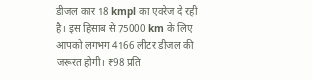डीजल कार 18 kmpl का एवरेज दे रही है। इस हिसाब से 75000 km के लिए आपको लगभग 4166 लीटर डीजल की जरूरत होगी। ₹98 प्रति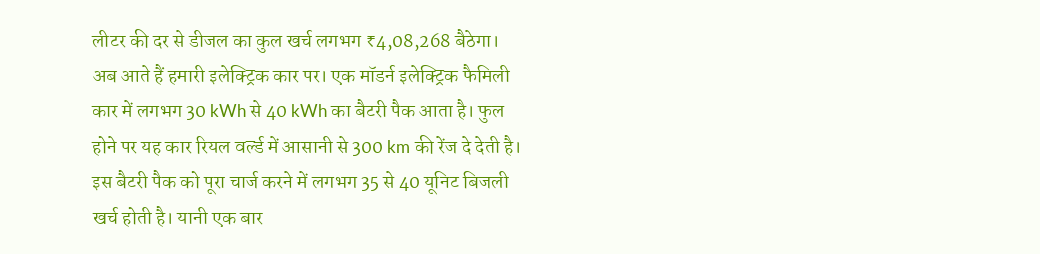लीटर की दर से डीजल का कुल खर्च लगभग ₹4,08,268 बैठेगा।
अब आते हैं हमारी इलेक्ट्रिक कार पर। एक मॉडर्न इलेक्ट्रिक फैमिली कार में लगभग 30 kWh से 40 kWh का बैटरी पैक आता है। फुल होने पर यह कार रियल वर्ल्ड में आसानी से 300 km की रेंज दे देती है। इस बैटरी पैक को पूरा चार्ज करने में लगभग 35 से 40 यूनिट बिजली खर्च होती है। यानी एक बार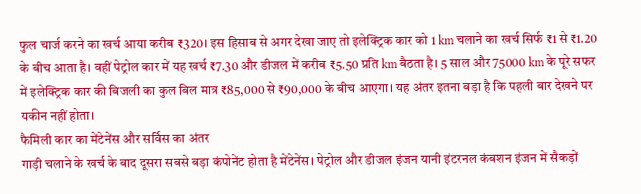फुल चार्ज करने का खर्च आया करीब ₹320। इस हिसाब से अगर देखा जाए तो इलेक्ट्रिक कार को 1 km चलाने का खर्च सिर्फ ₹1 से ₹1.20 के बीच आता है। वहीं पेट्रोल कार में यह खर्च ₹7.30 और डीजल में करीब ₹5.50 प्रति km बैठता है। 5 साल और 75000 km के पूरे सफर में इलेक्ट्रिक कार की बिजली का कुल बिल मात्र ₹85,000 से ₹90,000 के बीच आएगा। यह अंतर इतना बड़ा है कि पहली बार देखने पर यकीन नहीं होता।
फैमिली कार का मेंटेनेंस और सर्विस का अंतर
गाड़ी चलाने के खर्च के बाद दूसरा सबसे बड़ा कंपोनेंट होता है मेंटेनेंस। पेट्रोल और डीजल इंजन यानी इंटरनल कंबशन इंजन में सैकड़ों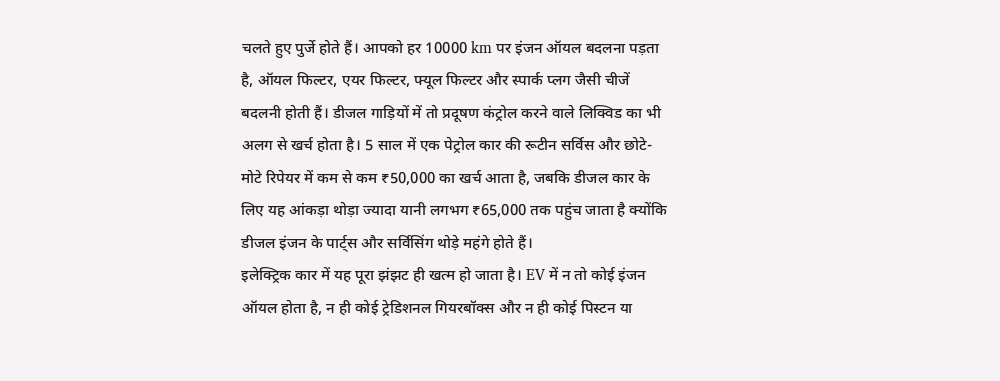चलते हुए पुर्जे होते हैं। आपको हर 10000 km पर इंजन ऑयल बदलना पड़ता है, ऑयल फिल्टर, एयर फिल्टर, फ्यूल फिल्टर और स्पार्क प्लग जैसी चीजें बदलनी होती हैं। डीजल गाड़ियों में तो प्रदूषण कंट्रोल करने वाले लिक्विड का भी अलग से खर्च होता है। 5 साल में एक पेट्रोल कार की रूटीन सर्विस और छोटे-मोटे रिपेयर में कम से कम ₹50,000 का खर्च आता है, जबकि डीजल कार के लिए यह आंकड़ा थोड़ा ज्यादा यानी लगभग ₹65,000 तक पहुंच जाता है क्योंकि डीजल इंजन के पार्ट्स और सर्विसिंग थोड़े महंगे होते हैं।
इलेक्ट्रिक कार में यह पूरा झंझट ही खत्म हो जाता है। EV में न तो कोई इंजन ऑयल होता है, न ही कोई ट्रेडिशनल गियरबॉक्स और न ही कोई पिस्टन या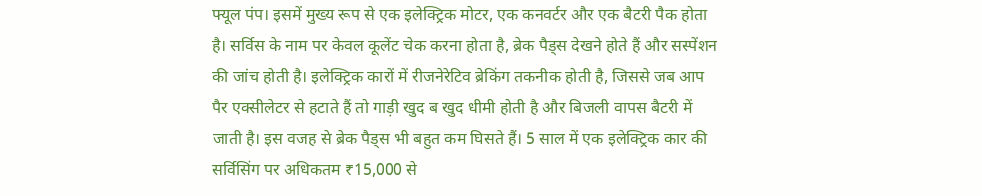फ्यूल पंप। इसमें मुख्य रूप से एक इलेक्ट्रिक मोटर, एक कनवर्टर और एक बैटरी पैक होता है। सर्विस के नाम पर केवल कूलेंट चेक करना होता है, ब्रेक पैड्स देखने होते हैं और सस्पेंशन की जांच होती है। इलेक्ट्रिक कारों में रीजनेरेटिव ब्रेकिंग तकनीक होती है, जिससे जब आप पैर एक्सीलेटर से हटाते हैं तो गाड़ी खुद ब खुद धीमी होती है और बिजली वापस बैटरी में जाती है। इस वजह से ब्रेक पैड्स भी बहुत कम घिसते हैं। 5 साल में एक इलेक्ट्रिक कार की सर्विसिंग पर अधिकतम ₹15,000 से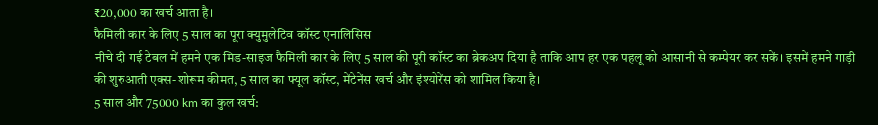₹20,000 का खर्च आता है।
फैमिली कार के लिए 5 साल का पूरा क्युमुलेटिव कॉस्ट एनालिसिस
नीचे दी गई टेबल में हमने एक मिड-साइज फैमिली कार के लिए 5 साल की पूरी कॉस्ट का ब्रेकअप दिया है ताकि आप हर एक पहलू को आसानी से कम्पेयर कर सकें। इसमें हमने गाड़ी की शुरुआती एक्स-शोरूम कीमत, 5 साल का फ्यूल कॉस्ट, मेंटेनेंस खर्च और इंश्योरेंस को शामिल किया है।
5 साल और 75000 km का कुल खर्च: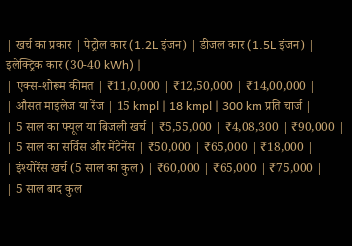| खर्च का प्रकार | पेट्रोल कार (1.2L इंजन) | डीजल कार (1.5L इंजन) | इलेक्ट्रिक कार (30-40 kWh) |
| एक्स-शोरूम कीमत | ₹11,0,000 | ₹12,50,000 | ₹14,00,000 |
| औसत माइलेज या रेंज | 15 kmpl | 18 kmpl | 300 km प्रति चार्ज |
| 5 साल का फ्यूल या बिजली खर्च | ₹5,55,000 | ₹4,08,300 | ₹90,000 |
| 5 साल का सर्विस और मेंटेनेंस | ₹50,000 | ₹65,000 | ₹18,000 |
| इंश्योरेंस खर्च (5 साल का कुल) | ₹60,000 | ₹65,000 | ₹75,000 |
| 5 साल बाद कुल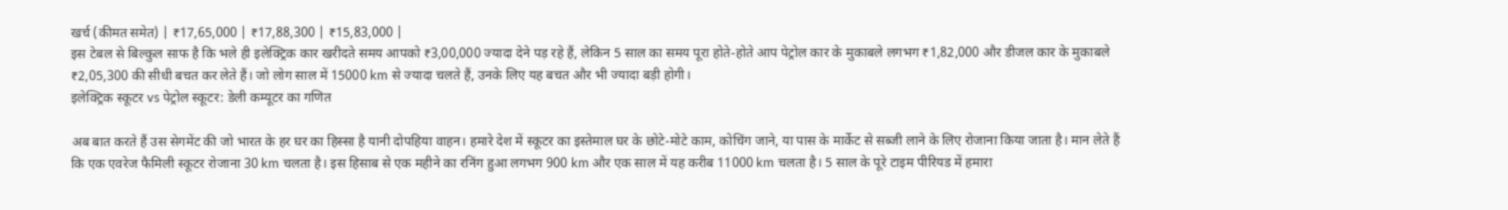खर्च (कीमत समेत) | ₹17,65,000 | ₹17,88,300 | ₹15,83,000 |
इस टेबल से बिल्कुल साफ है कि भले ही इलेक्ट्रिक कार खरीदते समय आपको ₹3,00,000 ज्यादा देने पड़ रहे हैं, लेकिन 5 साल का समय पूरा होते-होते आप पेट्रोल कार के मुकाबले लगभग ₹1,82,000 और डीजल कार के मुकाबले ₹2,05,300 की सीधी बचत कर लेते हैं। जो लोग साल में 15000 km से ज्यादा चलते हैं, उनके लिए यह बचत और भी ज्यादा बड़ी होगी।
इलेक्ट्रिक स्कूटर vs पेट्रोल स्कूटर: डेली कम्यूटर का गणित

अब बात करते हैं उस सेगमेंट की जो भारत के हर घर का हिस्सा है यानी दोपहिया वाहन। हमारे देश में स्कूटर का इस्तेमाल घर के छोटे-मोटे काम, कोचिंग जाने, या पास के मार्केट से सब्जी लाने के लिए रोजाना किया जाता है। मान लेते हैं कि एक एवरेज फैमिली स्कूटर रोजाना 30 km चलता है। इस हिसाब से एक महीने का रनिंग हुआ लगभग 900 km और एक साल में यह करीब 11000 km चलता है। 5 साल के पूरे टाइम पीरियड में हमारा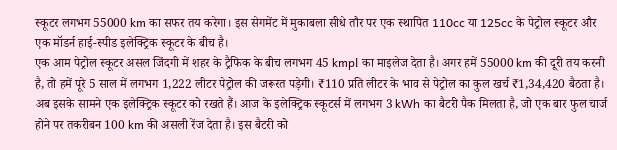स्कूटर लगभग 55000 km का सफर तय करेगा। इस सेगमेंट में मुकाबला सीधे तौर पर एक स्थापित 110cc या 125cc के पेट्रोल स्कूटर और एक मॉडर्न हाई-स्पीड इलेक्ट्रिक स्कूटर के बीच है।
एक आम पेट्रोल स्कूटर असल जिंदगी में शहर के ट्रैफिक के बीच लगभग 45 kmpl का माइलेज देता है। अगर हमें 55000 km की दूरी तय करनी है, तो हमें पूरे 5 साल में लगभग 1,222 लीटर पेट्रोल की जरूरत पड़ेगी। ₹110 प्रति लीटर के भाव से पेट्रोल का कुल खर्च ₹1,34,420 बैठता है। अब इसके सामने एक इलेक्ट्रिक स्कूटर को रखते हैं। आज के इलेक्ट्रिक स्कूटर्स में लगभग 3 kWh का बैटरी पैक मिलता है, जो एक बार फुल चार्ज होने पर तकरीबन 100 km की असली रेंज देता है। इस बैटरी को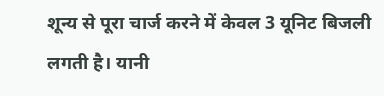शून्य से पूरा चार्ज करने में केवल 3 यूनिट बिजली लगती है। यानी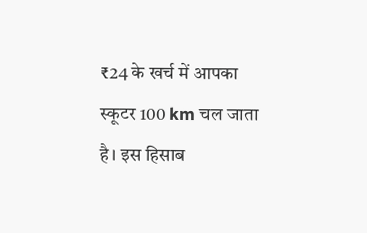₹24 के खर्च में आपका स्कूटर 100 km चल जाता है। इस हिसाब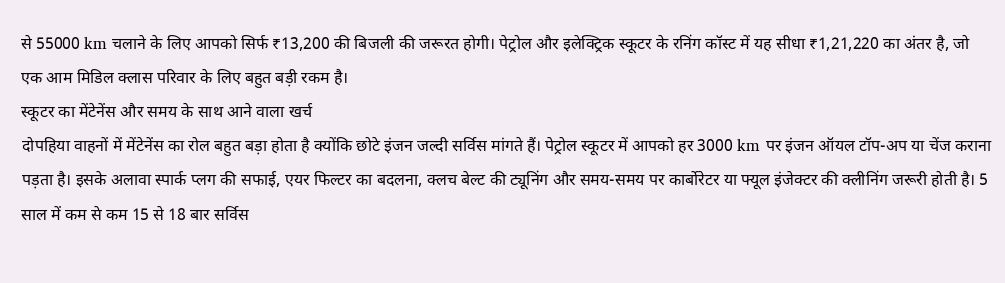से 55000 km चलाने के लिए आपको सिर्फ ₹13,200 की बिजली की जरूरत होगी। पेट्रोल और इलेक्ट्रिक स्कूटर के रनिंग कॉस्ट में यह सीधा ₹1,21,220 का अंतर है, जो एक आम मिडिल क्लास परिवार के लिए बहुत बड़ी रकम है।
स्कूटर का मेंटेनेंस और समय के साथ आने वाला खर्च
दोपहिया वाहनों में मेंटेनेंस का रोल बहुत बड़ा होता है क्योंकि छोटे इंजन जल्दी सर्विस मांगते हैं। पेट्रोल स्कूटर में आपको हर 3000 km पर इंजन ऑयल टॉप-अप या चेंज कराना पड़ता है। इसके अलावा स्पार्क प्लग की सफाई, एयर फिल्टर का बदलना, क्लच बेल्ट की ट्यूनिंग और समय-समय पर कार्बोरेटर या फ्यूल इंजेक्टर की क्लीनिंग जरूरी होती है। 5 साल में कम से कम 15 से 18 बार सर्विस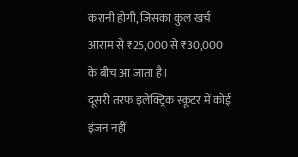करानी होगी, जिसका कुल खर्च आराम से ₹25,000 से ₹30,000 के बीच आ जाता है।
दूसरी तरफ इलेक्ट्रिक स्कूटर में कोई इंजन नहीं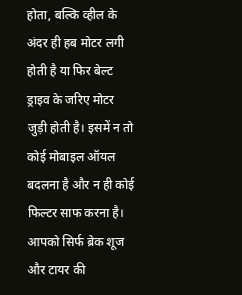होता, बल्कि व्हील के अंदर ही हब मोटर लगी होती है या फिर बेल्ट ड्राइव के जरिए मोटर जुड़ी होती है। इसमें न तो कोई मोबाइल ऑयल बदलना है और न ही कोई फिल्टर साफ करना है। आपको सिर्फ ब्रेक शूज और टायर की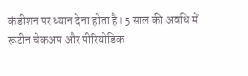कंडीशन पर ध्यान देना होता है। 5 साल की अवधि में रूटीन चेकअप और पीरियोडिक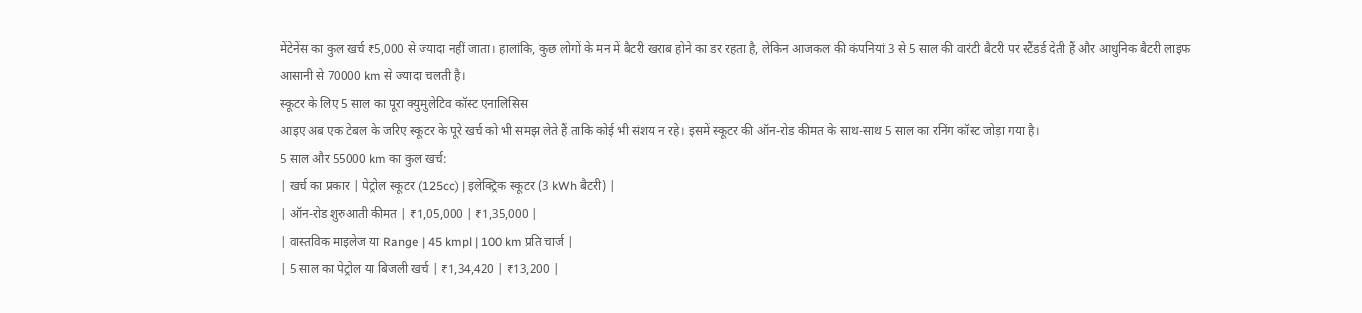मेंटेनेंस का कुल खर्च ₹5,000 से ज्यादा नहीं जाता। हालांकि, कुछ लोगों के मन में बैटरी खराब होने का डर रहता है, लेकिन आजकल की कंपनियां 3 से 5 साल की वारंटी बैटरी पर स्टैंडर्ड देती हैं और आधुनिक बैटरी लाइफ आसानी से 70000 km से ज्यादा चलती है।
स्कूटर के लिए 5 साल का पूरा क्युमुलेटिव कॉस्ट एनालिसिस
आइए अब एक टेबल के जरिए स्कूटर के पूरे खर्च को भी समझ लेते हैं ताकि कोई भी संशय न रहे। इसमें स्कूटर की ऑन-रोड कीमत के साथ-साथ 5 साल का रनिंग कॉस्ट जोड़ा गया है।
5 साल और 55000 km का कुल खर्च:
| खर्च का प्रकार | पेट्रोल स्कूटर (125cc) | इलेक्ट्रिक स्कूटर (3 kWh बैटरी) |
| ऑन-रोड शुरुआती कीमत | ₹1,05,000 | ₹1,35,000 |
| वास्तविक माइलेज या Range | 45 kmpl | 100 km प्रति चार्ज |
| 5 साल का पेट्रोल या बिजली खर्च | ₹1,34,420 | ₹13,200 |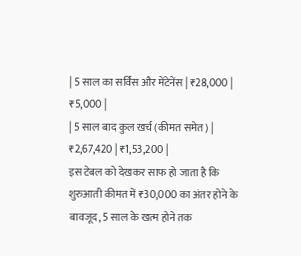| 5 साल का सर्विस और मेंटेनेंस | ₹28,000 | ₹5,000 |
| 5 साल बाद कुल खर्च (कीमत समेत) | ₹2,67,420 | ₹1,53,200 |
इस टेबल को देखकर साफ हो जाता है कि शुरुआती कीमत में ₹30,000 का अंतर होने के बावजूद, 5 साल के खत्म होने तक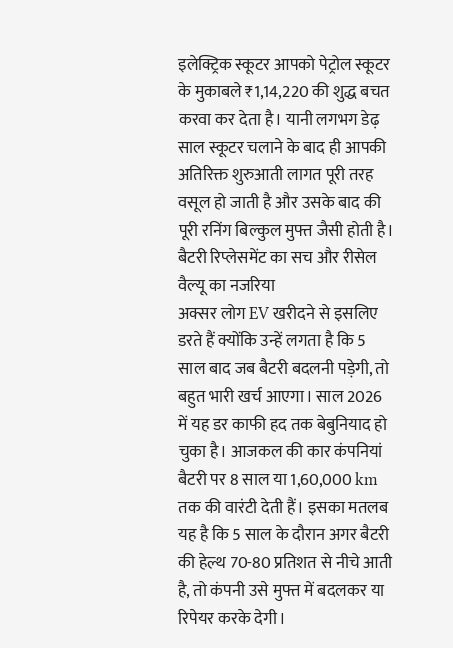इलेक्ट्रिक स्कूटर आपको पेट्रोल स्कूटर के मुकाबले ₹1,14,220 की शुद्ध बचत करवा कर देता है। यानी लगभग डेढ़ साल स्कूटर चलाने के बाद ही आपकी अतिरिक्त शुरुआती लागत पूरी तरह वसूल हो जाती है और उसके बाद की पूरी रनिंग बिल्कुल मुफ्त जैसी होती है।
बैटरी रिप्लेसमेंट का सच और रीसेल वैल्यू का नजरिया
अक्सर लोग EV खरीदने से इसलिए डरते हैं क्योंकि उन्हें लगता है कि 5 साल बाद जब बैटरी बदलनी पड़ेगी, तो बहुत भारी खर्च आएगा। साल 2026 में यह डर काफी हद तक बेबुनियाद हो चुका है। आजकल की कार कंपनियां बैटरी पर 8 साल या 1,60,000 km तक की वारंटी देती हैं। इसका मतलब यह है कि 5 साल के दौरान अगर बैटरी की हेल्थ 70-80 प्रतिशत से नीचे आती है, तो कंपनी उसे मुफ्त में बदलकर या रिपेयर करके देगी।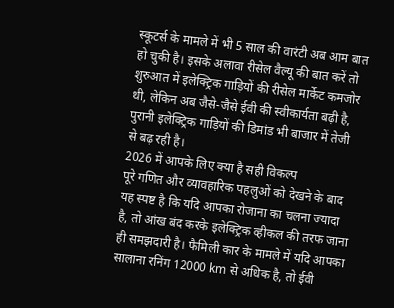स्कूटर्स के मामले में भी 5 साल की वारंटी अब आम बात हो चुकी है। इसके अलावा रीसेल वैल्यू की बात करें तो शुरुआत में इलेक्ट्रिक गाड़ियों की रीसेल मार्केट कमजोर थी, लेकिन अब जैसे-जैसे ईवी की स्वीकार्यता बढ़ी है, पुरानी इलेक्ट्रिक गाड़ियों की डिमांड भी बाजार में तेजी से बढ़ रही है।
2026 में आपके लिए क्या है सही विकल्प
पूरे गणित और व्यावहारिक पहलुओं को देखने के बाद यह स्पष्ट है कि यदि आपका रोजाना का चलना ज्यादा है, तो आंख बंद करके इलेक्ट्रिक व्हीकल की तरफ जाना ही समझदारी है। फैमिली कार के मामले में यदि आपका सालाना रनिंग 12000 km से अधिक है, तो ईवी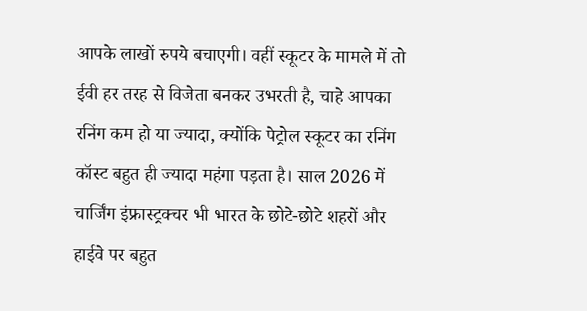आपके लाखों रुपये बचाएगी। वहीं स्कूटर के मामले में तो ईवी हर तरह से विजेता बनकर उभरती है, चाहे आपका रनिंग कम हो या ज्यादा, क्योंकि पेट्रोल स्कूटर का रनिंग कॉस्ट बहुत ही ज्यादा महंगा पड़ता है। साल 2026 में चार्जिंग इंफ्रास्ट्रक्चर भी भारत के छोटे-छोटे शहरों और हाईवे पर बहुत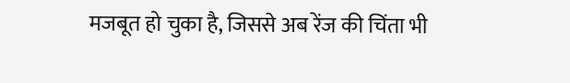मजबूत हो चुका है, जिससे अब रेंज की चिंता भी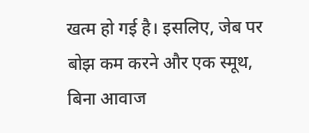खत्म हो गई है। इसलिए, जेब पर बोझ कम करने और एक स्मूथ, बिना आवाज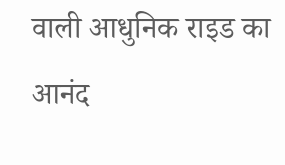वाली आधुनिक राइड का आनंद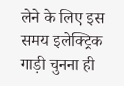लेने के लिए इस समय इलेक्ट्रिक गाड़ी चुनना ही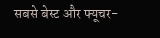सबसे बेस्ट और फ्यूचर-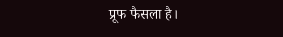प्रूफ फैसला है।